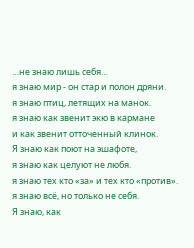…не знаю лишь себя…
я знаю мир - он стар и полон дряни.
я знаю птиц, летящих на манок.
я знаю как звенит экю в кармане
и как звенит отточенный клинок.
Я знаю как поют на эшафоте,
я знаю как целуют не любя.
я знаю тех кто «за» и тех кто «против».
я знаю всё, но только не себя.
Я знаю, как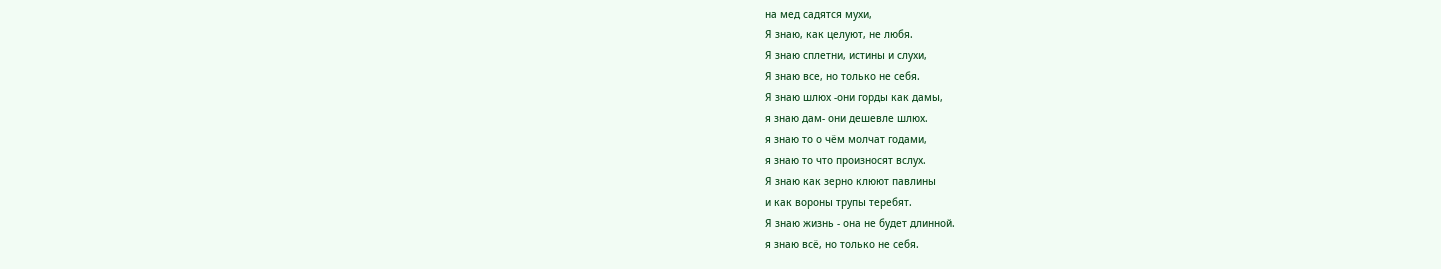на мед садятся мухи,
Я знаю, как целуют, не любя.
Я знаю сплетни, истины и слухи,
Я знаю все, но только не себя.
Я знаю шлюх -они горды как дамы,
я знаю дам- они дешевле шлюх.
я знаю то о чём молчат годами,
я знаю то что произносят вслух.
Я знаю как зерно клюют павлины
и как вороны трупы теребят.
Я знаю жизнь - она не будет длинной.
я знаю всё, но только не себя.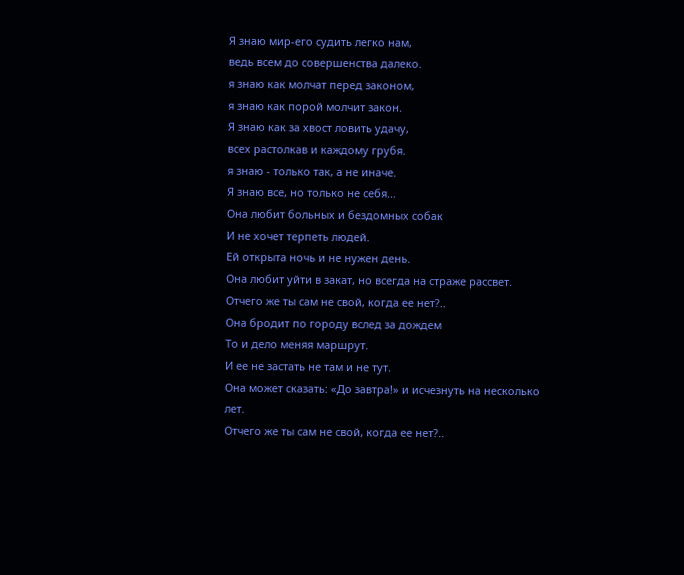Я знаю мир-его судить легко нам,
ведь всем до совершенства далеко.
я знаю как молчат перед законом,
я знаю как порой молчит закон.
Я знаю как за хвост ловить удачу,
всех растолкав и каждому грубя.
я знаю - только так, а не иначе.
Я знаю все, но только не себя…
Она любит больных и бездомных собак
И не хочет терпеть людей.
Ей открыта ночь и не нужен день.
Она любит уйти в закат, но всегда на страже рассвет.
Отчего же ты сам не свой, когда ее нет?..
Она бродит по городу вслед за дождем
То и дело меняя маршрут.
И ее не застать не там и не тут.
Она может сказать: «До завтра!» и исчезнуть на несколько лет.
Отчего же ты сам не свой, когда ее нет?..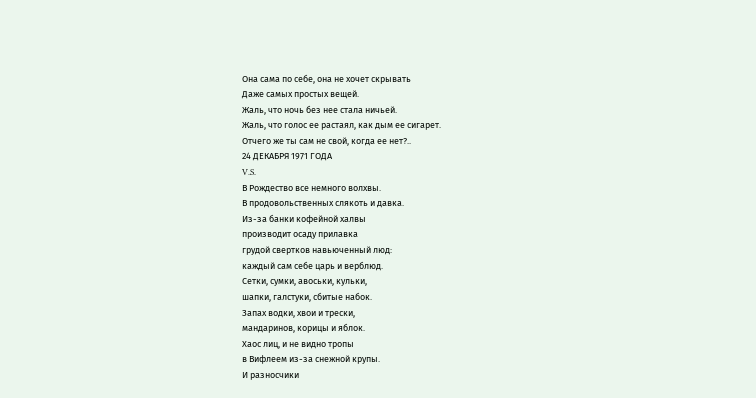Она сама по себе, она не хочет скрывать
Даже самых простых вещей.
Жаль, что ночь без нее стала ничьей.
Жаль, что голос ее растаял, как дым ее сигарет.
Отчего же ты сам не свой, когда ее нет?..
24 ДЕКАБРЯ 1971 ГОДА
V.S.
В Рождество все немного волхвы.
В продовольственных слякоть и давка.
Из-за банки кофейной халвы
производит осаду прилавка
грудой свертков навьюченный люд:
каждый сам себе царь и верблюд.
Сетки, сумки, авоськи, кульки,
шапки, галстуки, сбитые набок.
Запах водки, хвои и трески,
мандаринов, корицы и яблок.
Хаос лиц, и не видно тропы
в Вифлеем из-за снежной крупы.
И разносчики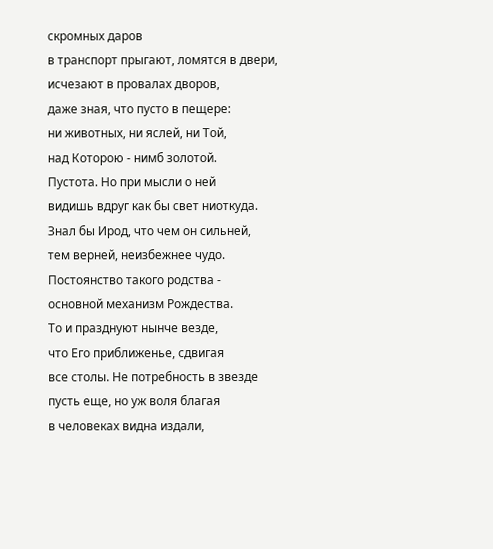скромных даров
в транспорт прыгают, ломятся в двери,
исчезают в провалах дворов,
даже зная, что пусто в пещере:
ни животных, ни яслей, ни Той,
над Которою - нимб золотой.
Пустота. Но при мысли о ней
видишь вдруг как бы свет ниоткуда.
Знал бы Ирод, что чем он сильней,
тем верней, неизбежнее чудо.
Постоянство такого родства -
основной механизм Рождества.
То и празднуют нынче везде,
что Его приближенье, сдвигая
все столы. Не потребность в звезде
пусть еще, но уж воля благая
в человеках видна издали,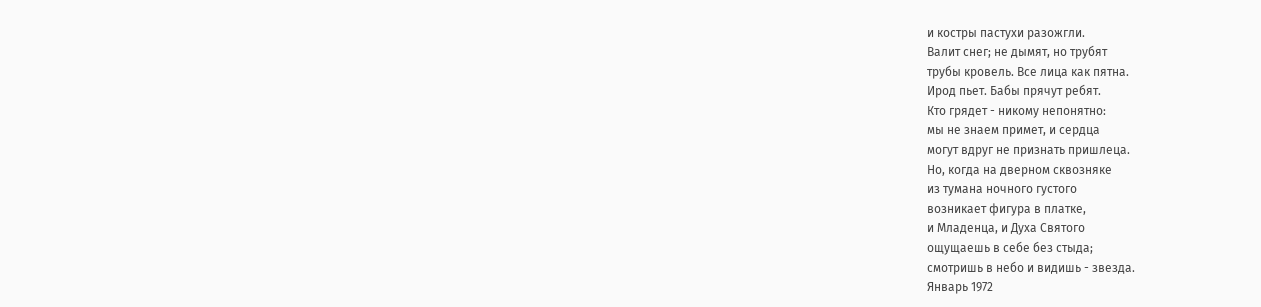и костры пастухи разожгли.
Валит снег; не дымят, но трубят
трубы кровель. Все лица как пятна.
Ирод пьет. Бабы прячут ребят.
Кто грядет - никому непонятно:
мы не знаем примет, и сердца
могут вдруг не признать пришлеца.
Но, когда на дверном сквозняке
из тумана ночного густого
возникает фигура в платке,
и Младенца, и Духа Святого
ощущаешь в себе без стыда;
смотришь в небо и видишь - звезда.
Январь 1972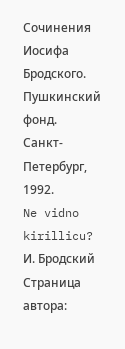Сочинения Иосифа Бродского.
Пушкинский фонд.
Санкт-Петербург, 1992.
Ne vidno kirillicu?
И. Бродский
Страница автора: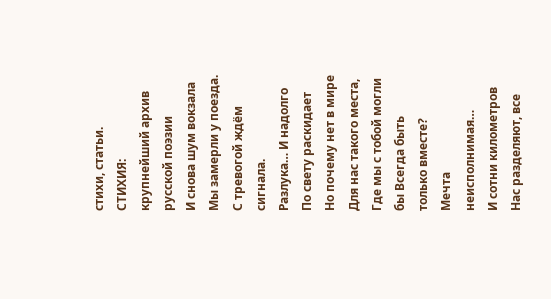стихи, статьи.
СТИХИЯ:
крупнейший архив
русской поэзии
И снова шум вокзала
Мы замерли у поезда.
С тревогой ждём сигнала.
Разлука… И надолго
По свету раскидает
Но почему нет в мире
Для нас такого места,
Где мы с тобой могли бы Всегда быть только вместе?
Мечта неисполнимая…
И сотни километров
Нас разделяют, все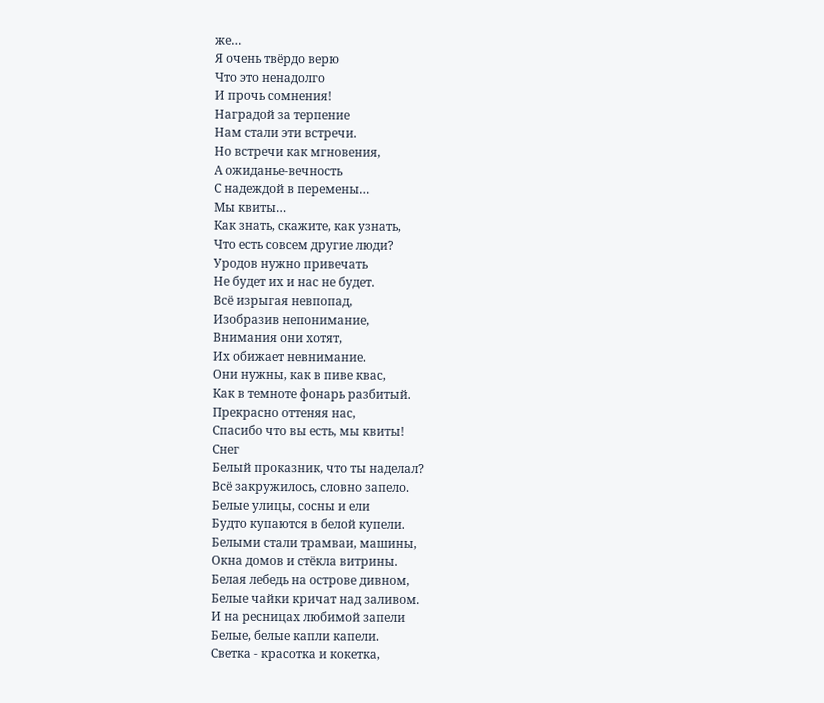же…
Я очень твёрдо верю
Что это ненадолго
И прочь сомнения!
Наградой за терпение
Нам стали эти встречи.
Но встречи как мгновения,
А ожиданье-вечность
С надеждой в перемены…
Мы квиты…
Как знать, скажите, как узнать,
Что есть совсем другие люди?
Уродов нужно привечать
Не будет их и нас не будет.
Всё изрыгая невпопад,
Изобразив непонимание,
Внимания они хотят,
Их обижает невнимание.
Они нужны, как в пиве квас,
Как в темноте фонарь разбитый.
Прекрасно оттеняя нас,
Спасибо что вы есть, мы квиты!
Снег
Белый проказник, что ты наделал?
Всё закружилось, словно запело.
Белые улицы, сосны и ели
Будто купаются в белой купели.
Белыми стали трамваи, машины,
Окна домов и стёкла витрины.
Белая лебедь на острове дивном,
Белые чайки кричат над заливом.
И на ресницах любимой запели
Белые, белые капли капели.
Светка - красотка и кокетка,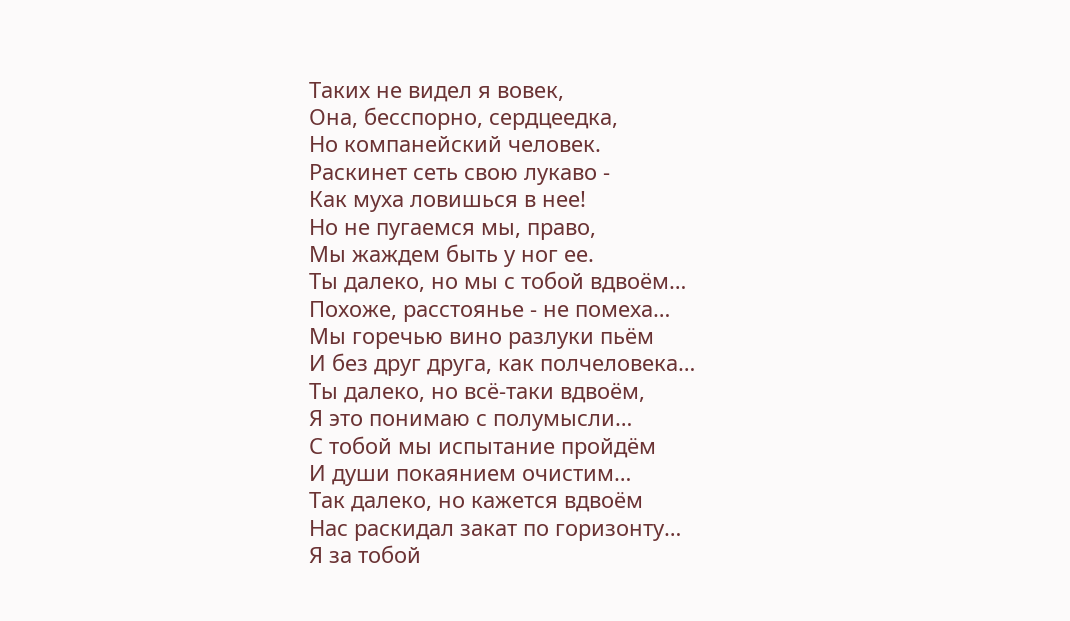Таких не видел я вовек,
Она, бесспорно, сердцеедка,
Но компанейский человек.
Раскинет сеть свою лукаво -
Как муха ловишься в нее!
Но не пугаемся мы, право,
Мы жаждем быть у ног ее.
Ты далеко, но мы с тобой вдвоём…
Похоже, расстоянье - не помеха…
Мы горечью вино разлуки пьём
И без друг друга, как полчеловека…
Ты далеко, но всё-таки вдвоём,
Я это понимаю с полумысли…
С тобой мы испытание пройдём
И души покаянием очистим…
Так далеко, но кажется вдвоём
Нас раскидал закат по горизонту…
Я за тобой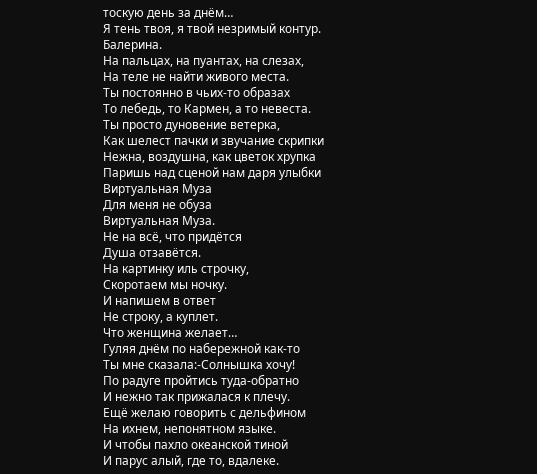тоскую день за днём…
Я тень твоя, я твой незримый контур.
Балерина.
На пальцах, на пуантах, на слезах,
На теле не найти живого места.
Ты постоянно в чьих-то образах
То лебедь, то Кармен, а то невеста.
Ты просто дуновение ветерка,
Как шелест пачки и звучание скрипки
Нежна, воздушна, как цветок хрупка
Паришь над сценой нам даря улыбки
Виртуальная Муза
Для меня не обуза
Виртуальная Муза.
Не на всё, что придётся
Душа отзавётся.
На картинку иль строчку,
Скоротаем мы ночку.
И напишем в ответ
Не строку, а куплет.
Что женщина желает…
Гуляя днём по набережной как-то
Ты мне сказала:-Солнышка хочу!
По радуге пройтись туда-обратно
И нежно так прижалася к плечу.
Ещё желаю говорить с дельфином
На ихнем, непонятном языке.
И чтобы пахло океанской тиной
И парус алый, где то, вдалеке.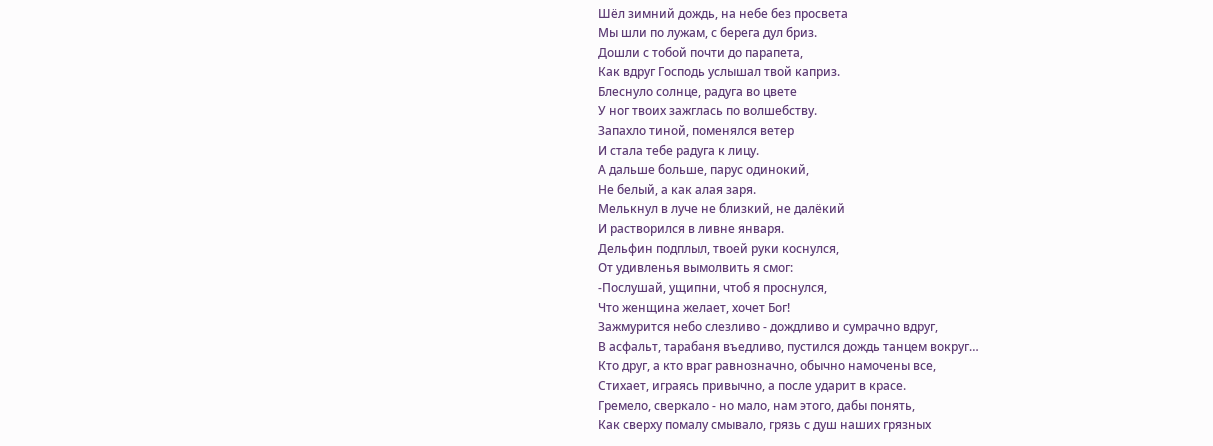Шёл зимний дождь, на небе без просвета
Мы шли по лужам, с берега дул бриз.
Дошли с тобой почти до парапета,
Как вдруг Господь услышал твой каприз.
Блеснуло солнце, радуга во цвете
У ног твоих зажглась по волшебству.
Запахло тиной, поменялся ветер
И стала тебе радуга к лицу.
А дальше больше, парус одинокий,
Не белый, а как алая заря.
Мелькнул в луче не близкий, не далёкий
И растворился в ливне января.
Дельфин подплыл, твоей руки коснулся,
От удивленья вымолвить я смог:
-Послушай, ущипни, чтоб я проснулся,
Что женщина желает, хочет Бог!
Зажмурится небо слезливо - дождливо и сумрачно вдруг,
В асфальт, тарабаня въедливо, пустился дождь танцем вокруг…
Кто друг, а кто враг равнозначно, обычно намочены все,
Стихает, играясь привычно, а после ударит в красе.
Гремело, сверкало - но мало, нам этого, дабы понять,
Как сверху помалу смывало, грязь с душ наших грязных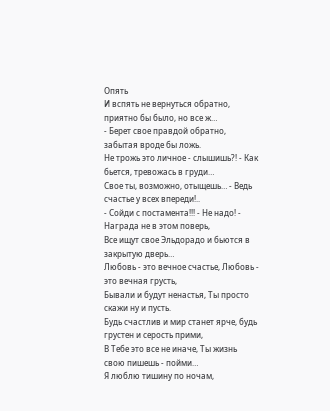Опять
И вспять не вернуться обратно, приятно бы было, но все ж…
- Берет свое правдой обратно, забытая вроде бы ложь.
Не трожь это личное - слышишь?! - Как бьется, тревожась в груди…
Свое ты, возможно, отыщешь… - Ведь счастье у всех впереди!..
- Сойди с постамента!!! - Не надо! - Награда не в этом поверь,
Все ищут свое Эльдорадо и бьются в закрытую дверь…
Любовь - это вечное счастье, Любовь - это вечная грусть,
Бывали и будут ненастья, Ты просто скажи ну и пусть.
Будь счастлив и мир станет ярче, будь грустен и серость прими,
В Тебе это все не иначе, Ты жизнь свою пишешь - пойми…
Я люблю тишину по ночам,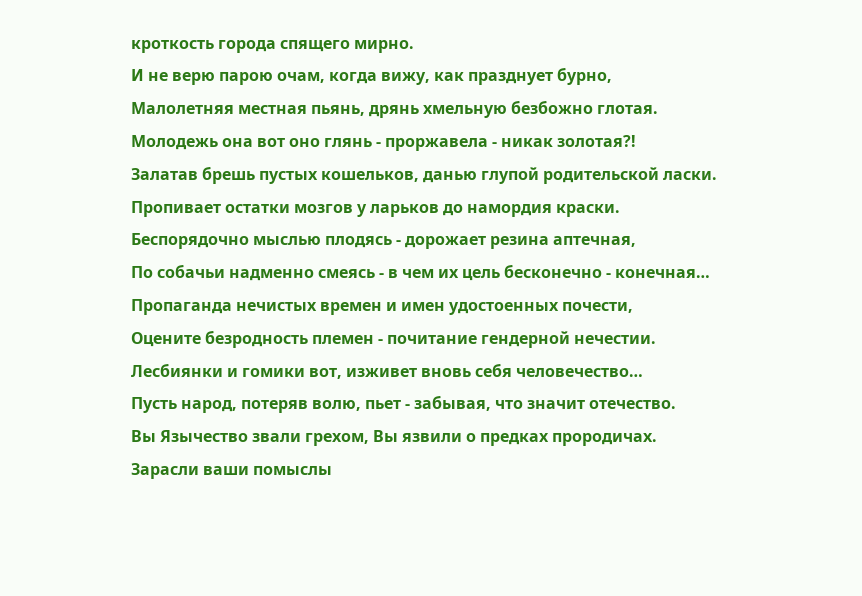кроткость города спящего мирно.
И не верю парою очам, когда вижу, как празднует бурно,
Малолетняя местная пьянь, дрянь хмельную безбожно глотая.
Молодежь она вот оно глянь - проржавела - никак золотая?!
Залатав брешь пустых кошельков, данью глупой родительской ласки.
Пропивает остатки мозгов у ларьков до намордия краски.
Беспорядочно мыслью плодясь - дорожает резина аптечная,
По собачьи надменно смеясь - в чем их цель бесконечно - конечная…
Пропаганда нечистых времен и имен удостоенных почести,
Оцените безродность племен - почитание гендерной нечестии.
Лесбиянки и гомики вот, изживет вновь себя человечество…
Пусть народ, потеряв волю, пьет - забывая, что значит отечество.
Вы Язычество звали грехом, Вы язвили о предках прородичах.
Зарасли ваши помыслы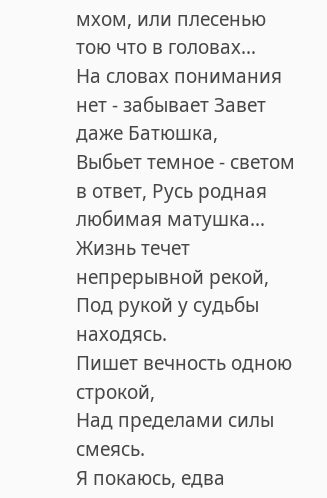мхом, или плесенью тою что в головах…
На словах понимания нет - забывает Завет даже Батюшка,
Выбьет темное - светом в ответ, Русь родная любимая матушка…
Жизнь течет непрерывной рекой,
Под рукой у судьбы находясь.
Пишет вечность одною строкой,
Над пределами силы смеясь.
Я покаюсь, едва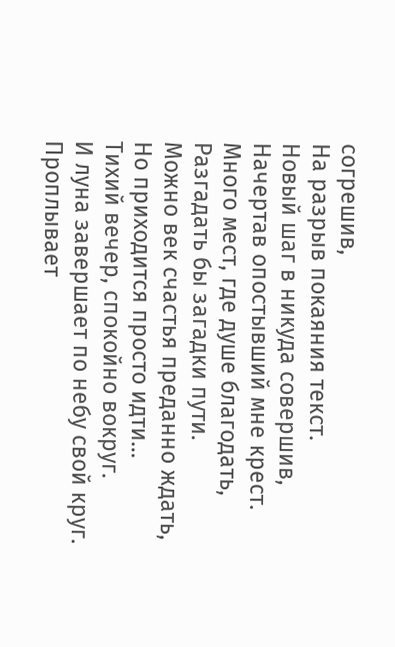согрешив,
На разрыв покаяния текст.
Новый шаг в никуда совершив,
Начертав опостывший мне крест.
Много мест, где душе благодать,
Разгадать бы загадки пути.
Можно век счастья преданно ждать,
Но приходится просто идти…
Тихий вечер, спокойно вокруг.
И луна завершает по небу свой круг.
Проплывает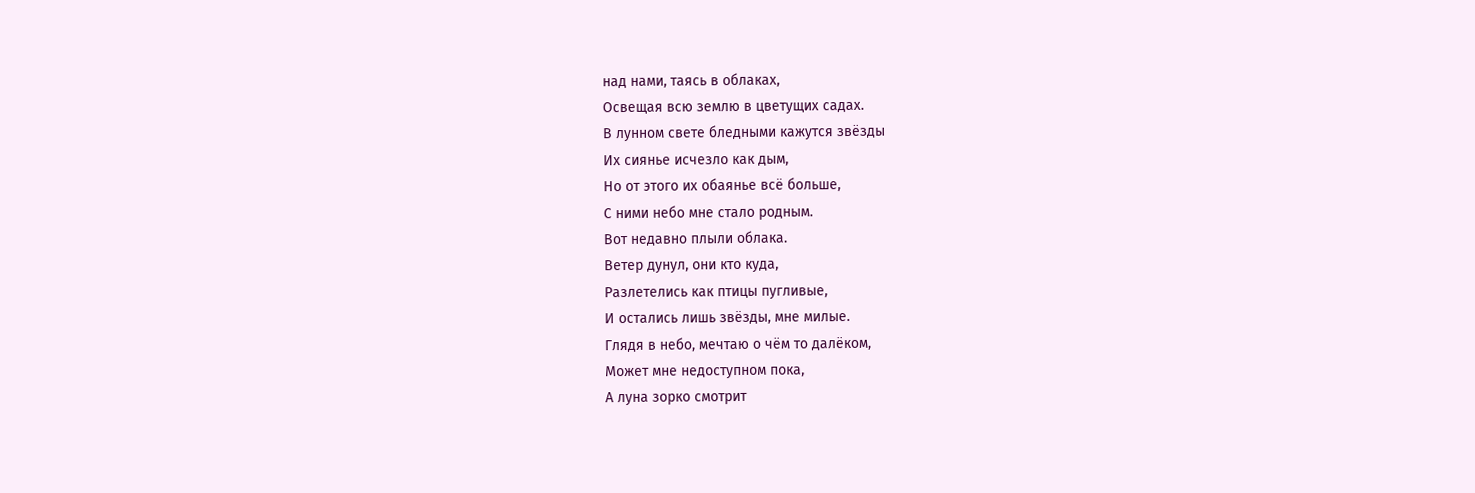над нами, таясь в облаках,
Освещая всю землю в цветущих садах.
В лунном свете бледными кажутся звёзды
Их сиянье исчезло как дым,
Но от этого их обаянье всё больше,
С ними небо мне стало родным.
Вот недавно плыли облака.
Ветер дунул, они кто куда,
Разлетелись как птицы пугливые,
И остались лишь звёзды, мне милые.
Глядя в небо, мечтаю о чём то далёком,
Может мне недоступном пока,
А луна зорко смотрит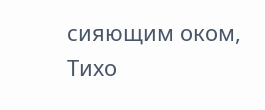сияющим оком,
Тихо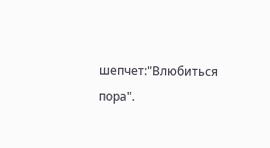шепчет:"Влюбиться пора".